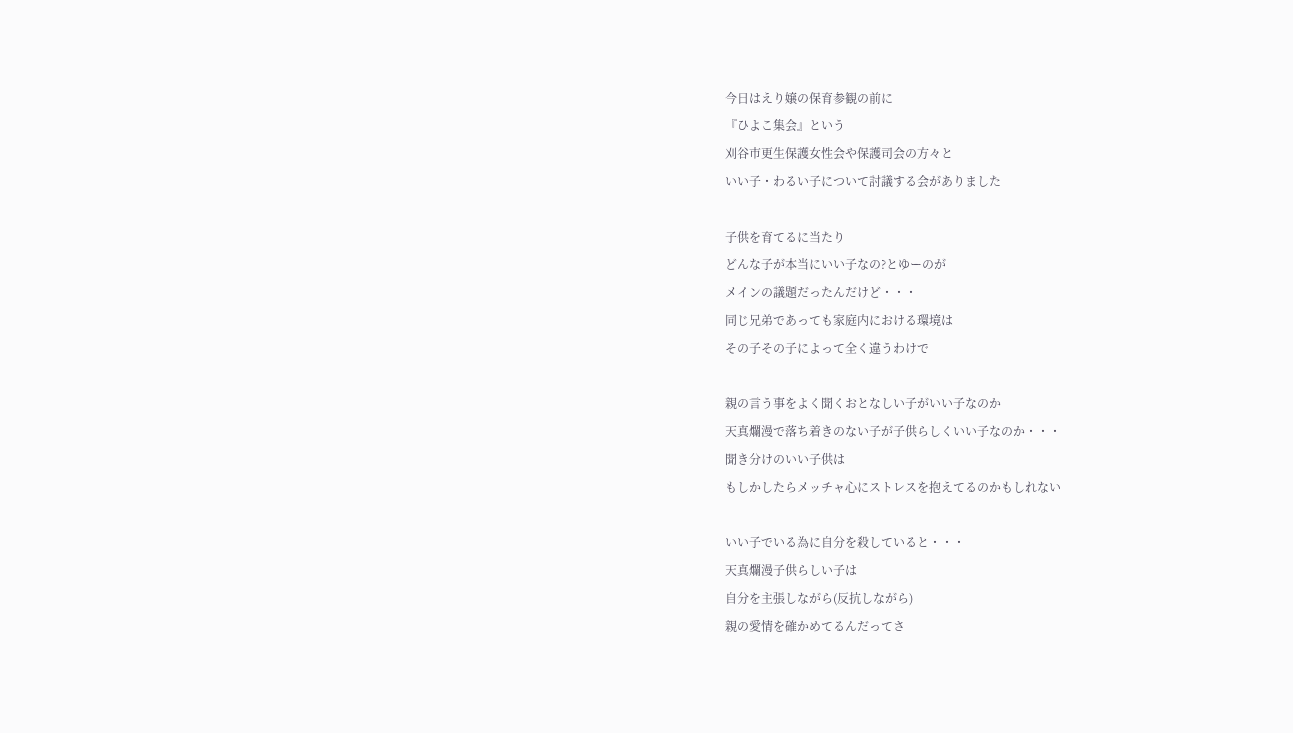今日はえり嬢の保育参観の前に
『ひよこ集会』という
刈谷市更生保護女性会や保護司会の方々と
いい子・わるい子について討議する会がありました

子供を育てるに当たり
どんな子が本当にいい子なの?とゆーのが
メインの議題だったんだけど・・・
同じ兄弟であっても家庭内における環境は
その子その子によって全く違うわけで

親の言う事をよく聞くおとなしい子がいい子なのか
天真爛漫で落ち着きのない子が子供らしくいい子なのか・・・
聞き分けのいい子供は
もしかしたらメッチャ心にストレスを抱えてるのかもしれない

いい子でいる為に自分を殺していると・・・
天真爛漫子供らしい子は
自分を主張しながら(反抗しながら)
親の愛情を確かめてるんだってさ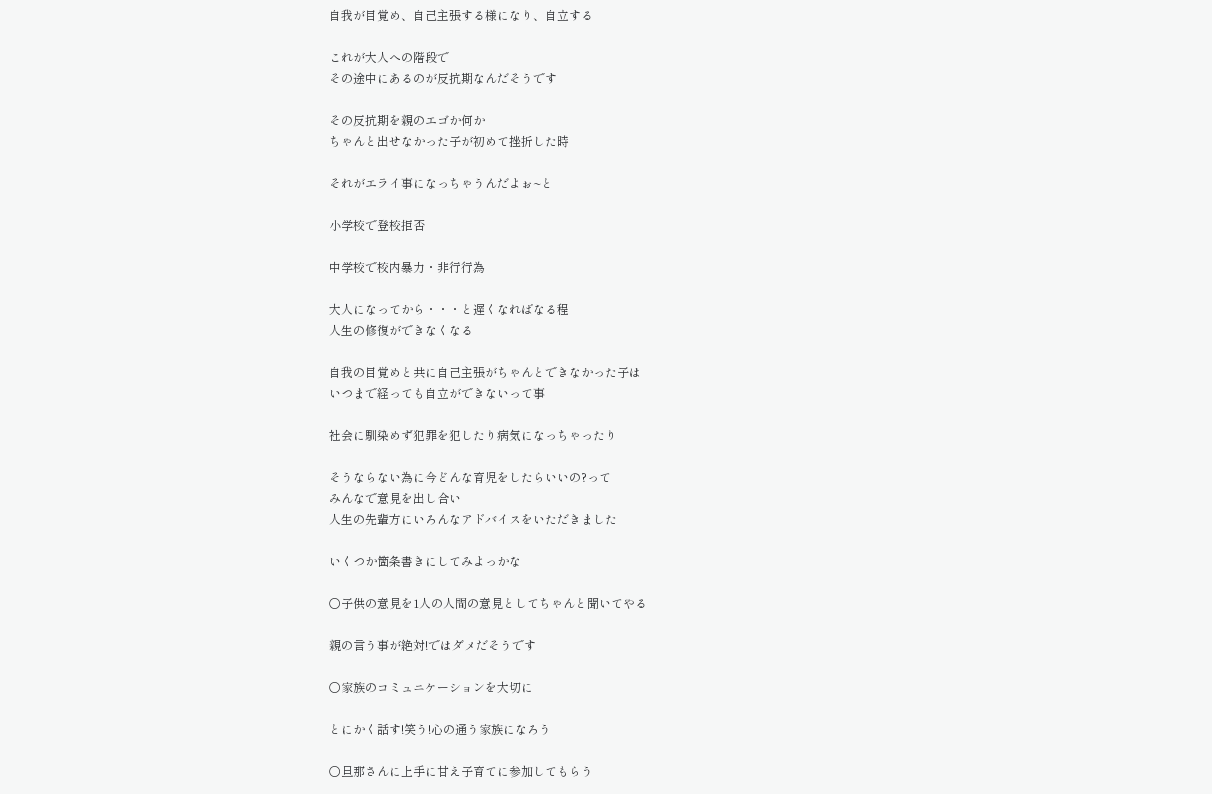自我が目覚め、自己主張する様になり、自立する

これが大人への階段で
その途中にあるのが反抗期なんだそうです

その反抗期を親のエゴか何か
ちゃんと出せなかった子が初めて挫折した時

それがエライ事になっちゃうんだよぉ~と

小学校で登校拒否

中学校で校内暴力・非行行為

大人になってから・・・と遅くなればなる程
人生の修復ができなくなる

自我の目覚めと共に自己主張がちゃんとできなかった子は
いつまで経っても自立ができないって事

社会に馴染めず犯罪を犯したり病気になっちゃったり

そうならない為に今どんな育児をしたらいいの?って
みんなで意見を出し合い
人生の先輩方にいろんなアドバイスをいただきました

いくつか箇条書きにしてみよっかな

〇子供の意見を1人の人間の意見としてちゃんと聞いてやる

親の言う事が絶対!ではダメだそうです

〇家族のコミュニケーションを大切に

とにかく話す!笑う!心の通う家族になろう

〇旦那さんに上手に甘え子育てに参加してもらう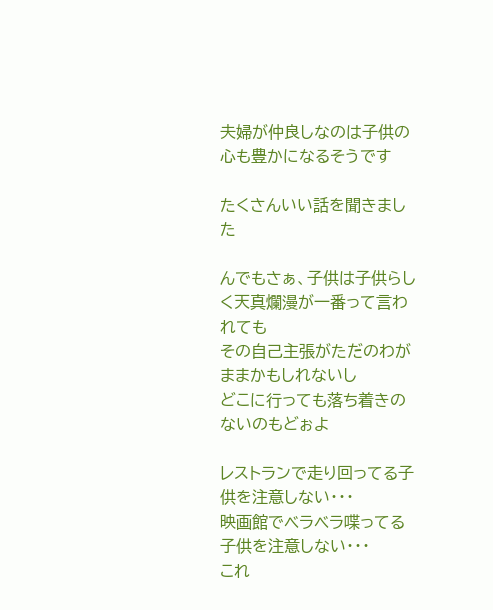夫婦が仲良しなのは子供の心も豊かになるそうです

たくさんいい話を聞きました

んでもさぁ、子供は子供らしく天真爛漫が一番って言われても
その自己主張がただのわがままかもしれないし
どこに行っても落ち着きのないのもどぉよ

レストランで走り回ってる子供を注意しない・・・
映画館でベラベラ喋ってる子供を注意しない・・・
これ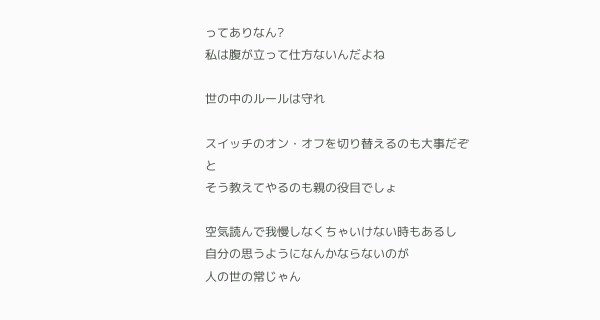ってありなん?
私は腹が立って仕方ないんだよね

世の中のルールは守れ

スイッチのオン・オフを切り替えるのも大事だぞと
そう教えてやるのも親の役目でしょ

空気読んで我慢しなくちゃいけない時もあるし
自分の思うようになんかならないのが
人の世の常じゃん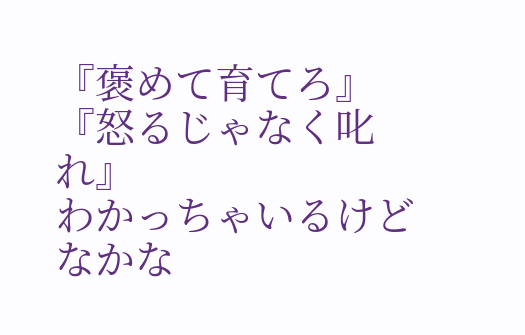『褒めて育てろ』『怒るじゃなく叱れ』
わかっちゃいるけどなかな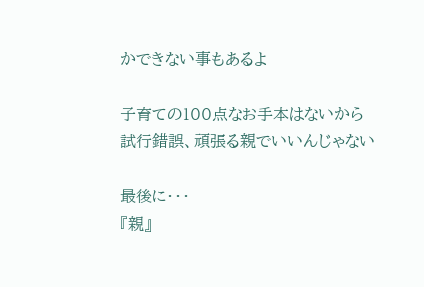かできない事もあるよ

子育ての100点なお手本はないから
試行錯誤、頑張る親でいいんじゃない

最後に・・・
『親』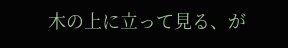木の上に立って見る、が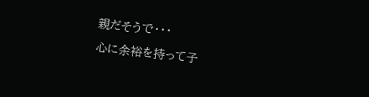親だそうで・・・
心に余裕を持って子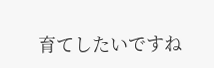育てしたいですね